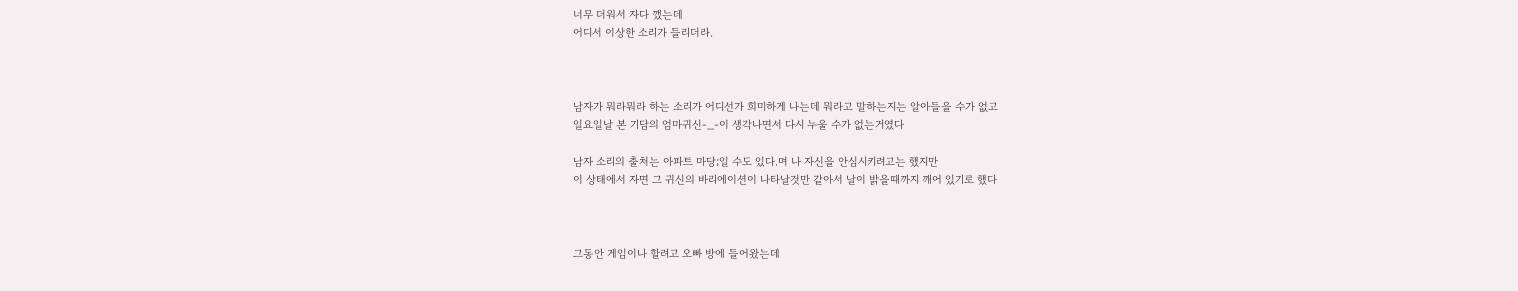너무 더워서 자다 깼는데
어디서 이상한 소리가 들리더라.



남자가 뭐라뭐라 하는 소리가 어디선가 희미하게 나는데 뭐라고 말하는지는 알아들을 수가 없고
일요일날 본 기담의 엄마귀신-_-이 생각나면서 다시 누울 수가 없는거였다

남자 소리의 출처는 아파트 마당;일 수도 있다.며 나 자신을 안심시키려고는 했지만
이 상태에서 자면 그 귀신의 바리에이션이 나타날것만 같아서 날이 밝을때까지 깨어 있기로 했다



그동안 게임이나 할려고 오빠 방에 들어왔는데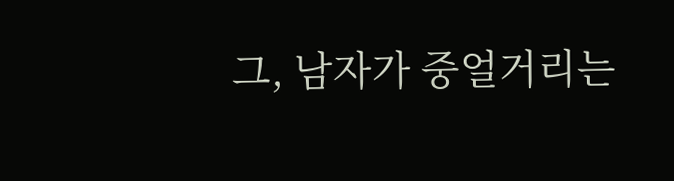그, 남자가 중얼거리는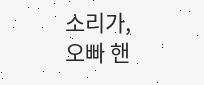소리가,
오빠 핸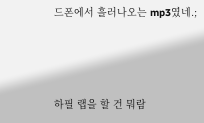드폰에서 흘러나오는 mp3였네.;



하필 랩을 할 건 뭐람